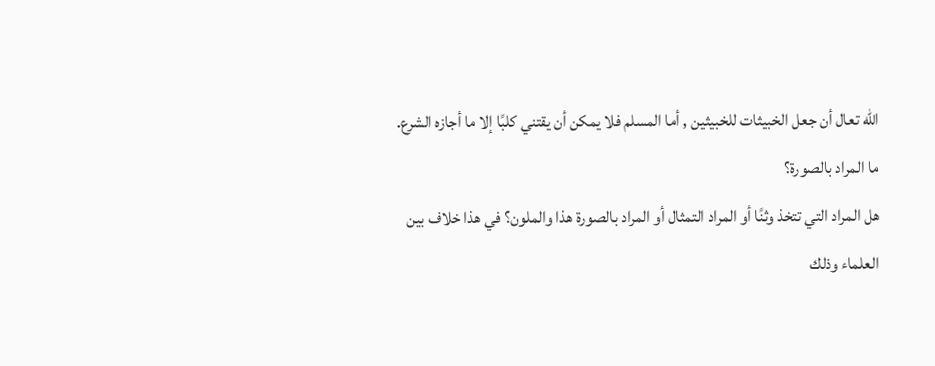الله تعال أن جعل الخبيثات للخبيثين , أما المسلم فلا يمكن أن يقتني كلبًا إلا ما أجازه الشرع.
ما المراد بالصورة؟
هل المراد التي تتخذ وثنًا أو المراد التمثال أو المراد بالصورة هذا والملون؟ في هذا خلاف بين العلماء وذلك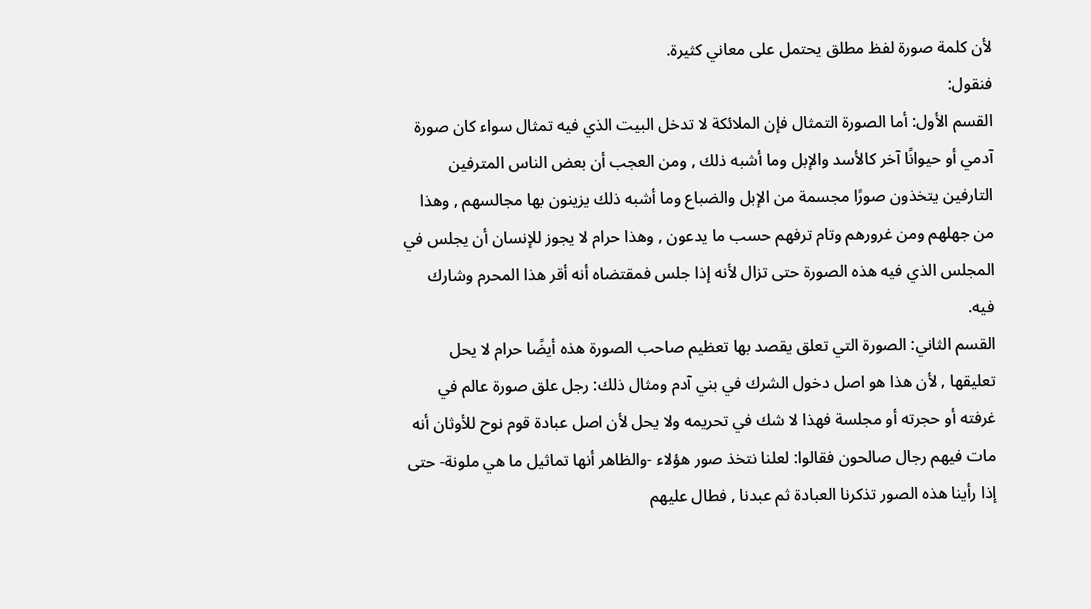لأن كلمة صورة لفظ مطلق يحتمل على معاني كثيرة.
فنقول:
القسم الأول: أما الصورة التمثال فإن الملائكة لا تدخل البيت الذي فيه تمثال سواء كان صورة آدمي أو حيوانًا آخر كالأسد والإبل وما أشبه ذلك , ومن العجب أن بعض الناس المترفين التارفين يتخذون صورًا مجسمة من الإبل والضباع وما أشبه ذلك يزينون بها مجالسهم , وهذا من جهلهم ومن غرورهم وتام ترفهم حسب ما يدعون , وهذا حرام لا يجوز للإنسان أن يجلس في المجلس الذي فيه هذه الصورة حتى تزال لأنه إذا جلس فمقتضاه أنه أقر هذا المحرم وشارك فيه.
القسم الثاني: الصورة التي تعلق يقصد بها تعظيم صاحب الصورة هذه أيضًا حرام لا يحل تعليقها , لأن هذا هو اصل دخول الشرك في بني آدم ومثال ذلك: رجل علق صورة عالم في غرفته أو حجرته أو مجلسة فهذا لا شك في تحريمه ولا يحل لأن اصل عبادة قوم نوح للأوثان أنه مات فيهم رجال صالحون فقالوا: لعلنا نتخذ صور هؤلاء -والظاهر أنها تماثيل ما هي ملونة- حتى إذا رأينا هذه الصور تذكرنا العبادة ثم عبدنا , فطال عليهم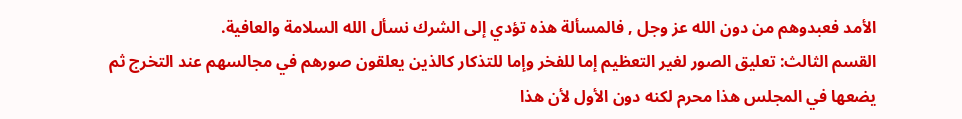الأمد فعبدوهم من دون الله عز وجل , فالمسألة هذه تؤدي إلى الشرك نسأل الله السلامة والعافية.
القسم الثالث: تعليق الصور لغير التعظيم إما للفخر وإما للتذكار كالذين يعلقون صورهم في مجالسهم عند التخرج ثم يضعها في المجلس هذا محرم لكنه دون الأول لأن هذا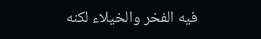فيه الفخر والخيلاء لكنه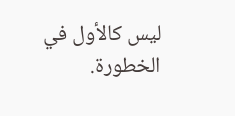ليس كالأول في الخطورة.